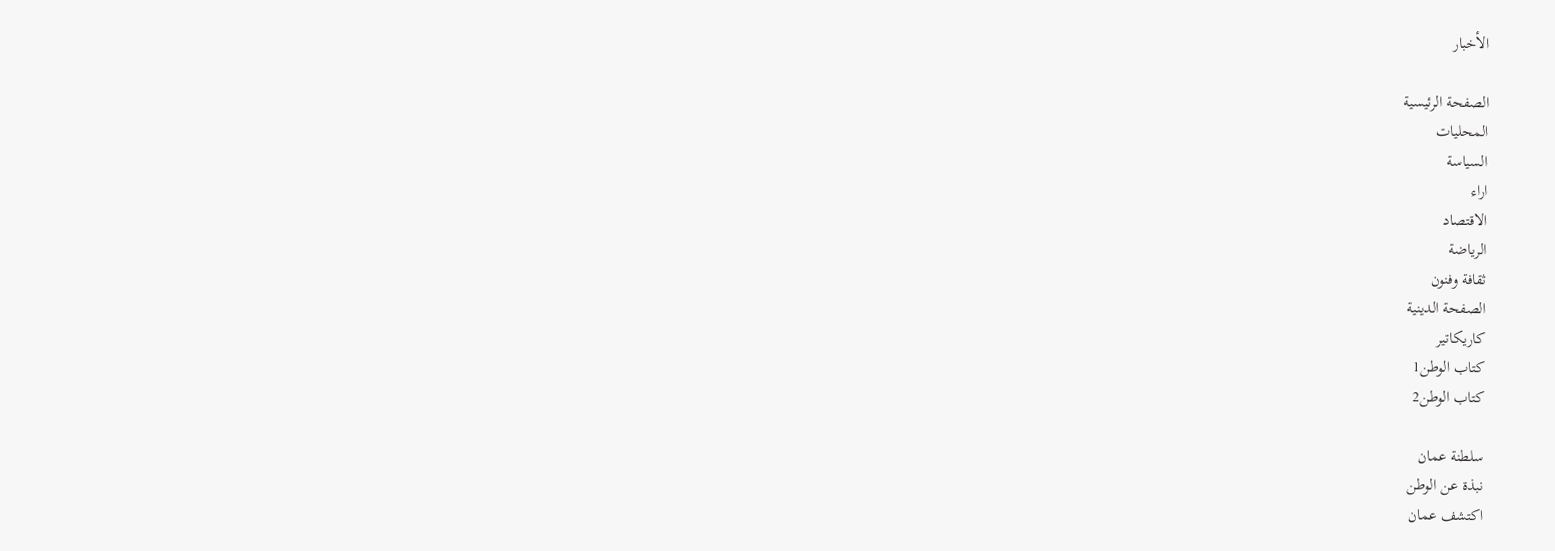الأخبار

الصفحة الرئيسية
المحليات
السياسة
اراء
الاقتصاد
الرياضة
ثقافة وفنون
الصفحة الدينية
كاريكاتير
كتاب الوطن1
كتاب الوطن2

سلطنة عمان
نبذة عن الوطن
اكتشف عمان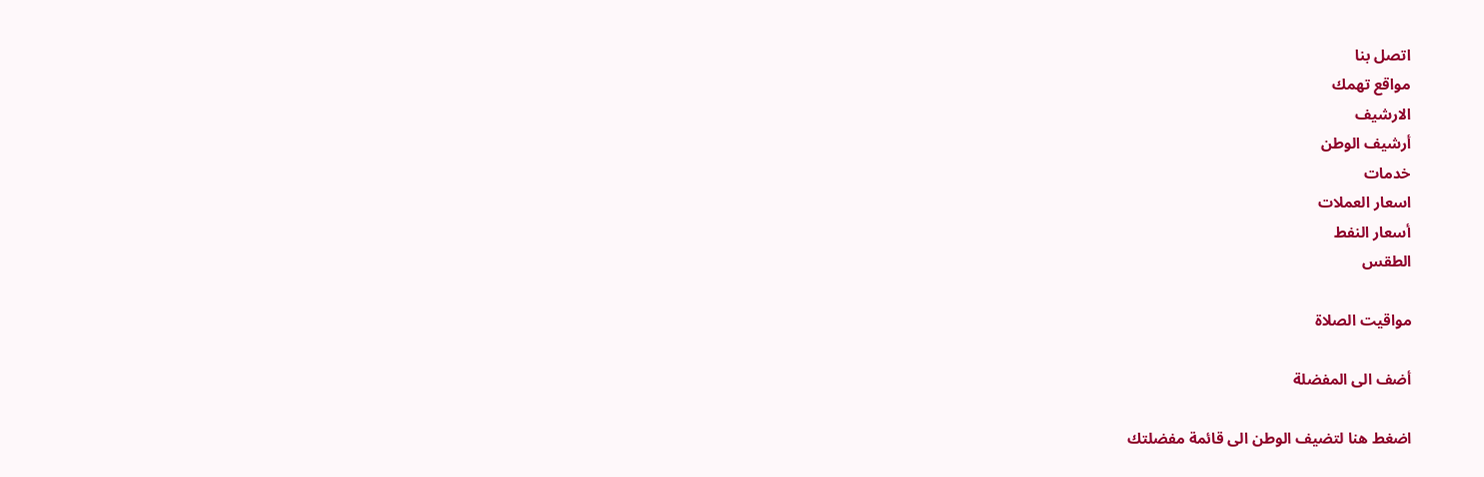اتصل بنا
مواقع تهمك
الارشيف
أرشيف الوطن
خدمات
اسعار العملات
أسعار النفط
الطقس

مواقيت الصلاة

أضف الى المفضلة

اضغط هنا لتضيف الوطن الى قائمة مفضلتك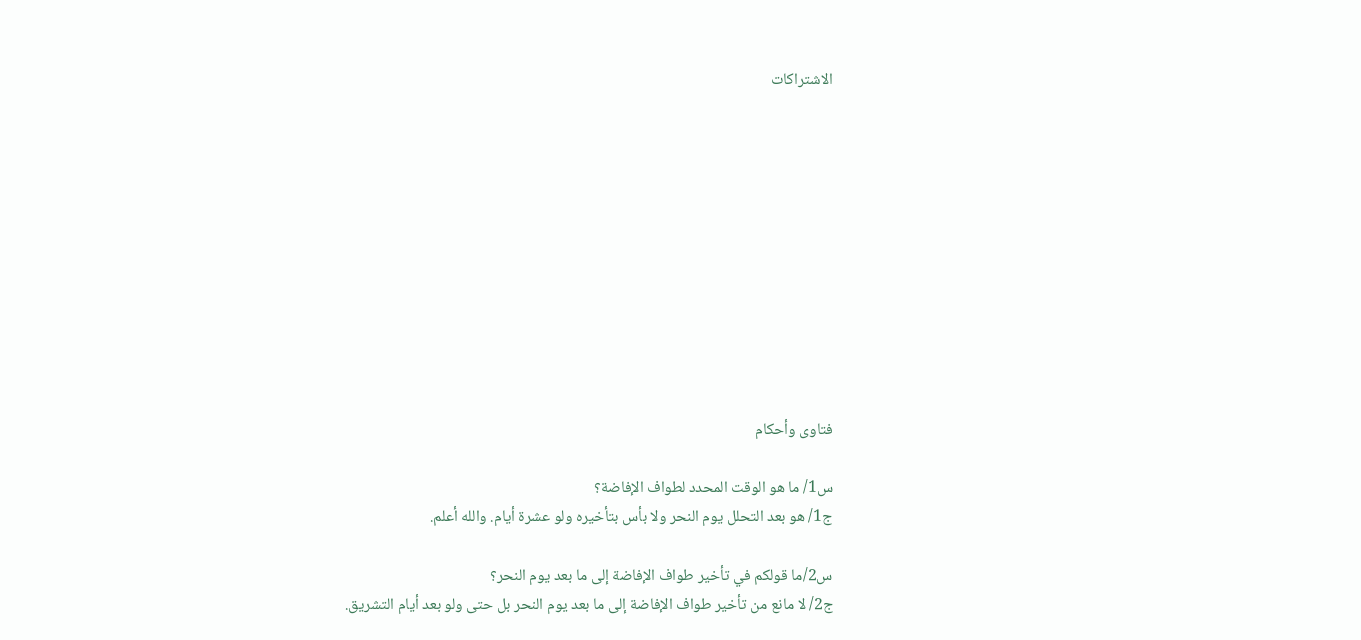الاشتراكات











فتاوى وأحكام

س1/ ما هو الوقت المحدد لطواف الإفاضة؟
ج1/ هو بعد التحلل يوم النحر ولا بأس بتأخيره ولو عشرة أيام. والله أعلم.

س2/ما قولكم في تأخير طواف الإفاضة إلى ما بعد يوم النحر؟
ج2/ لا مانع من تأخير طواف الإفاضة إلى ما بعد يوم النحر بل حتى ولو بعد أيام التشريق.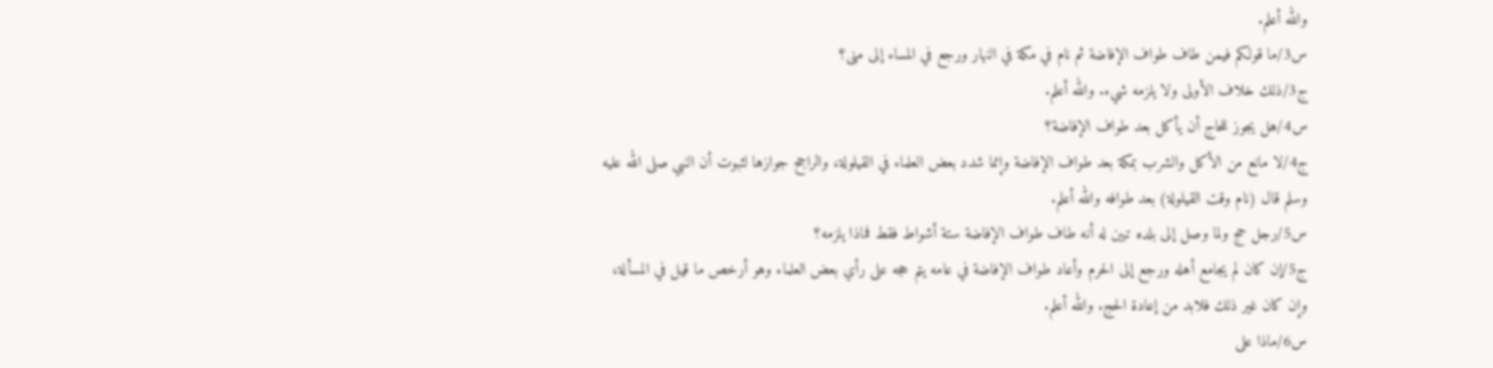والله أعلم.
س3/ما قولكم فيمن طاف طواف الإفاضة ثم نام في مكة في النهار ورجع في المساء إلى منى؟
ج3/ذلك خلاف الأولى ولا يلزمه شيء. والله أعلم.
س4/هل يجوز للحاج أن يأكل بعد طواف الإفاضة؟
ج4/لا مانع من الأكل والشرب بمكة بعد طواف الإفاضة وإنما شدد بعض العلماء في القيلولة، والراجح جوازها لثبوت أن النبي صلى الله عليه وسلم قال (نام وقت القيلولة) بعد طوافه والله أعلم.
س5/رجل حج ولما وصل إلى بلده تبين له أنه طاف طواف الإفاضة ستة أشواط فقط فماذا يلزمه؟
ج5/إن كان لم يجامع أهله ورجع إلى الحرم وأعاد طواف الإفاضة في عامه يتم حجه على رأي بعض العلماء وهو أرخص ما قيل في المسألة، وإن كان غير ذلك فلابد من إعادة الحج. والله أعلم.
س6/ماذا على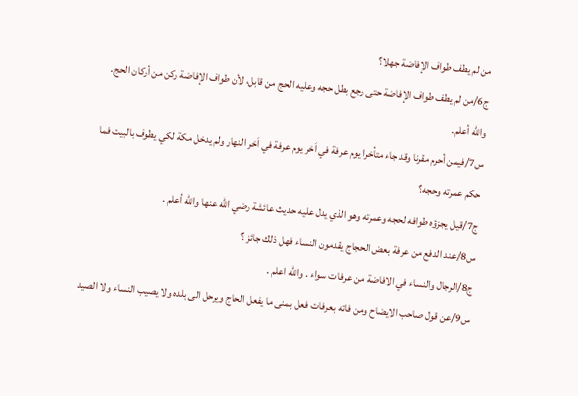من لم يطف طواف الإفاضة جهلا؟
ج6/من لم يطف طواف الإفاضة حتى رجع بطل حجه وعليه الحج من قابل، لأن طواف الإفاضة ركن من أركان الحج. والله أعلم.
س7/فيمن أحرم مقرنا وقد جاء متأخرا يوم عرفة في اَخر يوم عرفة في اَخر النهار ولم يدخل مكة لكي يطوف بالبيت فما حكم عمرته وحجه؟
ج7/قيل يجزؤه طوافه لحجه وعمرته وهو الذي يدل عليه حديث عائشة رضي الله عنها والله أعلم .
س8/عند الدفع من عرفة بعض الحجاج يقدمون النساء فهل ذلك جائز ؟
ج8/الرجال والنساء في الافاضة من عرفات سواء . والله اعلم .
س9/عن قول صاحب الايضاح ومن فاته بعرفات فعل بمنى ما يفعل الحاج ويرحل الى بلده ولا يصيب النساء ولا الصيد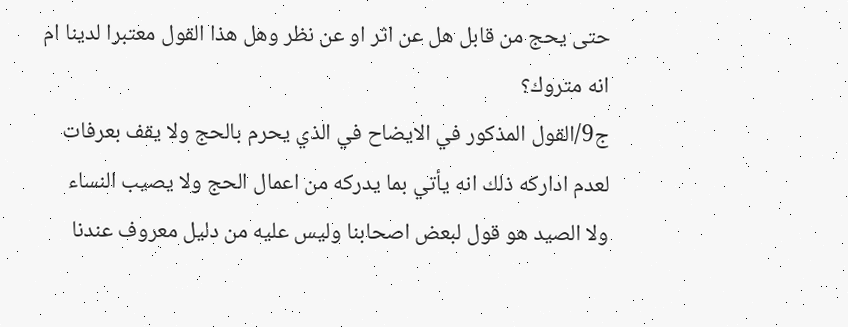حتى يحج من قابل هل عن اثر او عن نظر وهل هذا القول معتبرا لدينا ام انه متروك؟
ج9/القول المذكور في الايضاح في الذي يحرم بالحج ولا يقف بعرفات لعدم اداركه ذلك انه يأتي بما يدركه من اعمال الحج ولا يصيب النساء ولا الصيد هو قول لبعض اصحابنا وليس عليه من دليل معروف عندنا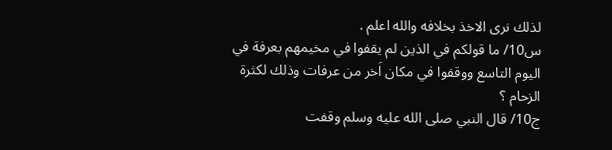لذلك نرى الاخذ بخلافه والله اعلم .
س10/ ما قولكم في الذين لم يقفوا في مخيمهم بعرفة في اليوم التاسع ووقفوا في مكان اَخر من عرفات وذلك لكثرة الزحام ؟
ج10/ قال النبي صلى الله عليه وسلم وقفت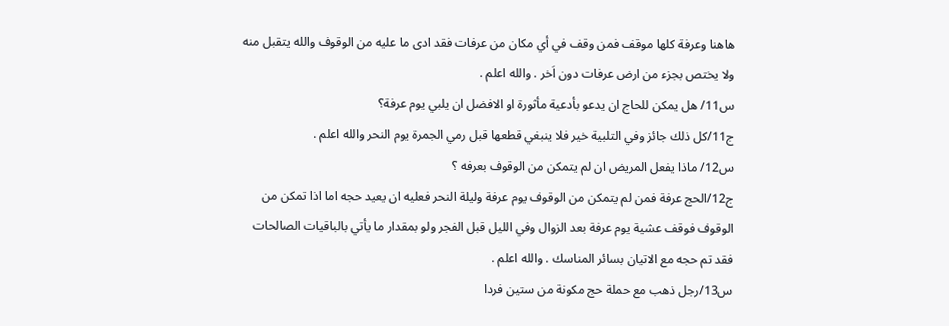هاهنا وعرفة كلها موقف فمن وقف في أي مكان من عرفات فقد ادى ما عليه من الوقوف والله يتقبل منه ولا يختص بجزء من ارض عرفات دون اَخر . والله اعلم .
س11/ هل يمكن للحاج ان يدعو بأدعية مأثورة او الافضل ان يلبي يوم عرفة؟
ج11/كل ذلك جائز وفي التلبية خير فلا ينبغي قطعها قبل رمي الجمرة يوم النحر والله اعلم .
س12/ ماذا يفعل المريض ان لم يتمكن من الوقوف بعرفه ؟
ج12/الحج عرفة فمن لم يتمكن من الوقوف يوم عرفة وليلة النحر فعليه ان يعيد حجه اما اذا تمكن من الوقوف فوقف عشية يوم عرفة بعد الزوال وفي الليل قبل الفجر ولو بمقدار ما يأتي بالباقيات الصالحات فقد تم حجه مع الاتيان بسائر المناسك . والله اعلم .
س13/رجل ذهب مع حملة حج مكونة من ستين فردا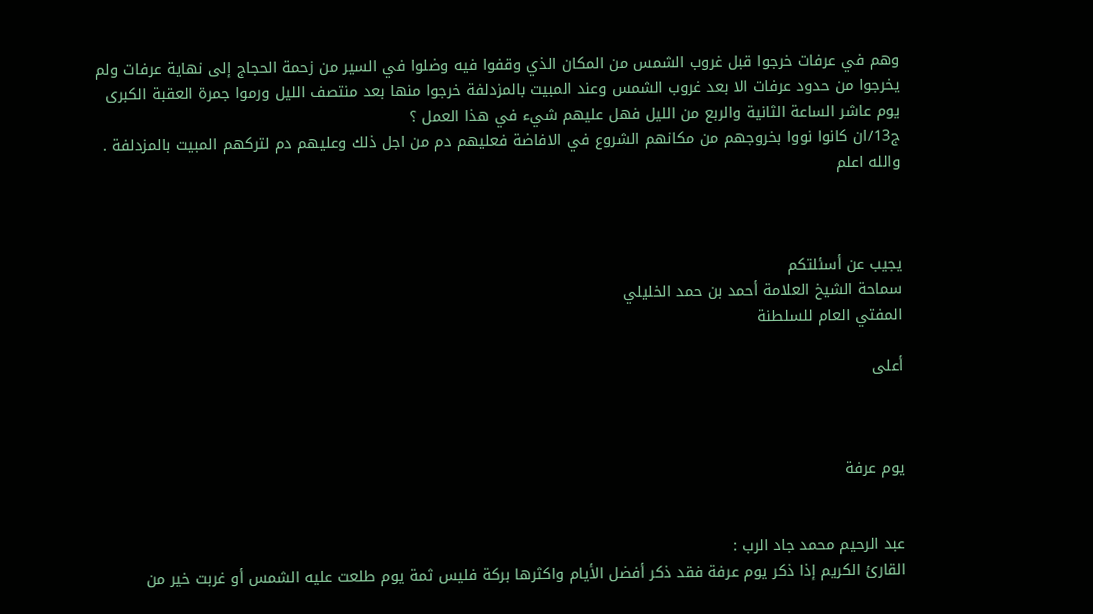وهم في عرفات خرجوا قبل غروب الشمس من المكان الذي وقفوا فيه وضلوا في السير من زحمة الحجاج إلى نهاية عرفات ولم يخرجوا من حدود عرفات الا بعد غروب الشمس وعند المبيت بالمزدلفة خرجوا منها بعد منتصف الليل ورموا جمرة العقبة الكبرى يوم عاشر الساعة الثانية والربع من الليل فهل عليهم شيء في هذا العمل ؟
ج13/ان كانوا نووا بخروجهم من مكانهم الشروع في الافاضة فعليهم دم من اجل ذلك وعليهم دم لتركهم المبيت بالمزدلفة . والله اعلم



يجيب عن أسئلتكم
سماحة الشيخ العلامة أحمد بن حمد الخليلي
المفتي العام للسلطنة

أعلى



يوم عرفة


عبد الرحيم محمد جاد الرب :
القارئ الكريم إذا ذكر يوم عرفة فقد ذكر أفضل الأيام واكثرها بركة فليس ثمة يوم طلعت عليه الشمس أو غربت خير من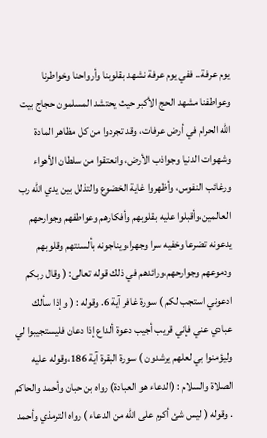يوم عرفة.. ففي يوم عرفة نشهد بقلوبنا وأرواحنا وخواطرنا وعواطفنا مشهد الحج الأكبر حيث يحتشد المسلمون حجاج بيت الله الحرام في أرض عرفات، وقد تجردوا من كل مظاهر المادة وشهوات الدنيا وجواذب الأرض، وانعتقوا من سلطان الأهواء ورغائب النفوس، وأظهروا غاية الخضوع والتذلل بين يدي الله رب العالمين،وأقبلوا عليه بقلوبهم وأفكارهم وعواطفهم وجوارحهم يدعونه تضرعا وخفيه سرا وجهرا،ويناجونه بألسنتهم وقلوبهم ودموعهم وجوارحهم،ورائدهم في ذلك قوله تعالى: ( وقال ربكم ادعوني استجب لكم ) سورة غافر آية 6. وقوله : ( وإذا سألك عبادي عني فإني قريب أجيب دعوة ألداع إذا دعان فليستجيبوا لي وليؤمنوا بي لعلهم يرشدون ) سورة البقرة آية 186،وقوله عليه الصلاة والسلام : (الدعاء هو العبادة) رواه بن حبان وأحمد والحاكم . وقوله ( ليس شئ أكرم على الله من الدعاء ) رواه الترمذي وأحمد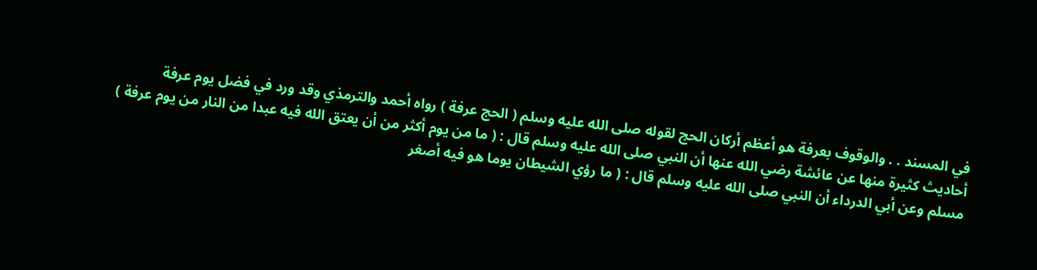في المسند . . والوقوف بعرفة هو أعظم أركان الحج لقوله صلى الله عليه وسلم ( الحج عرفة ) رواه أحمد والترمذي وقد ورد في فضل يوم عرفة أحاديث كثيرة منها عن عائشة رضي الله عنها أن النبي صلى الله عليه وسلم قال : ( ما من يوم أكثر من أن يعتق الله فيه عبدا من النار من يوم عرفة ) مسلم وعن أبي الدرداء أن النبي صلى الله عليه وسلم قال : ( ما رؤي الشيطان يوما هو فيه أصغر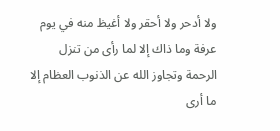ولا أدحر ولا أحقر ولا أغيظ منه في يوم عرفة وما ذاك إلا لما رأى من تنزل الرحمة وتجاوز الله عن الذنوب العظام إلا ما أرى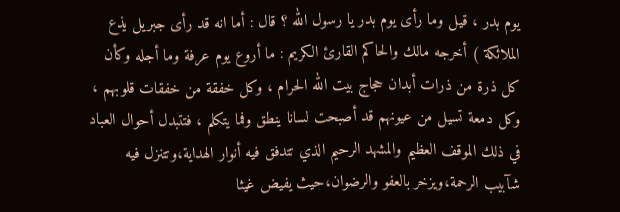يوم بدر ، قيل وما رأى يوم بدر يا رسول الله ؟ قال : أما انه قد رأى جبريل يذع الملائكة ) أخرجه مالك والحاكم القارئ الكريم : ما أروع يوم عرفة وما أجله وكأن كل ذرة من ذرات أبدان حجاج بيت الله الحرام ، وكل خفقة من خفقات قلوبهم ، وكل دمعة تسيل من عيونهم قد أصبحت لسانا ينطق وفما يتكلم ، فتتبدل أحوال العباد في ذلك الموقف العظيم والمشهد الرحيم الذي تتدفق فيه أنوار الهداية،وتتنزل فيه شآبيب الرحمة،ويزخر بالعفو والرضوان،حيث يفيض غيثا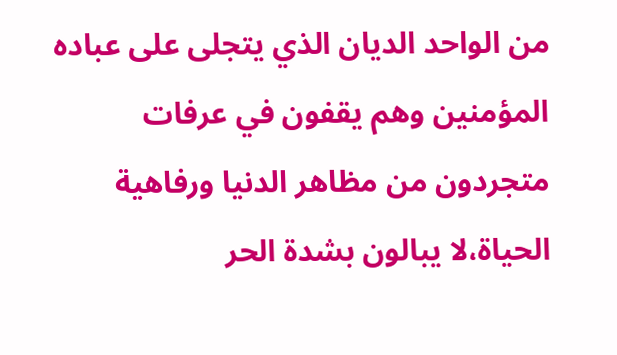من الواحد الديان الذي يتجلى على عباده المؤمنين وهم يقفون في عرفات متجردون من مظاهر الدنيا ورفاهية الحياة،لا يبالون بشدة الحر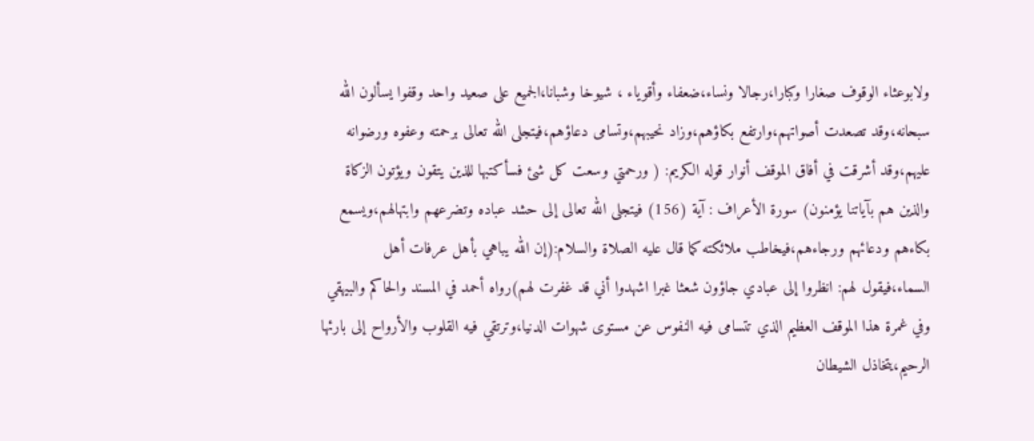ولابوعثاء الوقوف صغارا وكبارا،رجالا ونساء،ضعفاء وأقوياء ، شيوخا وشبانا،الجميع على صعيد واحد وقفوا يسألون الله سبحانه،وقد تصعدت أصواتهم،وارتفع بكاؤهم،وزاد نحيبهم،وتسامى دعاؤهم،فيتجلى الله تعالى برحمته وعفوه ورضوانه عليهم،وقد أشرقت في أفاق الموقف أنوار قوله الكريم: ( ورحمتي وسعت كل شئ فسأكتبها للذين يتقون ويؤتون الزكاة والذين هم بآياتنا يؤمنون) سورة الأعراف : آية (156) فيتجلى الله تعالى إلى حشد عباده وتضرعهم وابتهالهم،ويسمع بكاءهم ودعائهم ورجاءهم،فيخاطب ملائكته كما قال عليه الصلاة والسلام:(إن الله يباهي بأهل عرفات أهل السماء،فيقول لهم: انظروا إلى عبادي جاؤون شعثا غبرا اشهدوا أني قد غفرت لهم)رواه أحمد في المسند والحاكم والبيهقي وفي غمرة هذا الموقف العظيم الذي تتسامى فيه النفوس عن مستوى شهوات الدنيا،وترتقي فيه القلوب والأرواح إلى بارئها الرحيم،يتخاذل الشيطان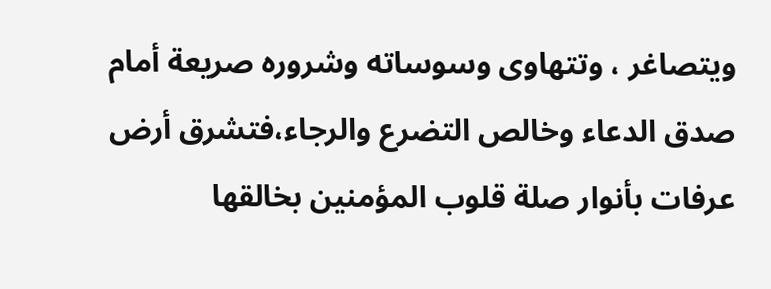ويتصاغر ، وتتهاوى وسوساته وشروره صريعة أمام صدق الدعاء وخالص التضرع والرجاء،فتشرق أرض عرفات بأنوار صلة قلوب المؤمنين بخالقها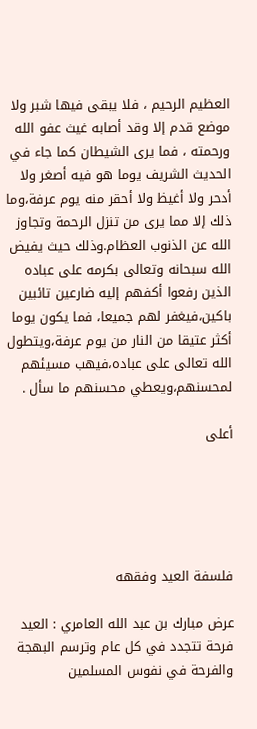العظيم الرحيم ، فلا يبقى فيها شبر ولا موضع قدم إلا وقد أصابه غيث عفو الله ورحمته ، فما يرى الشيطان كما جاء في الحديث الشريف يوما هو فيه أصغر ولا أدحر ولا أغيظ ولا أحقر منه يوم عرفة،وما ذلك إلا مما يرى من تنزل الرحمة وتجاوز الله عن الذنوب العظام.وذلك حيث يفيض الله سبحانه وتعالى بكرمه على عباده الذين رفعوا أكفهم إليه ضارعين تائبين باكين،فيغفر لهم جميعا، فما يكون يوما أكثر عتيقا من النار من يوم عرفة،ويتطول الله تعالى على عباده،فيهب مسيئهم لمحسنهم،ويعطي محسنهم ما سأل .

أعلى





فلسفة العيد وفقهه

عرض مبارك بن عبد الله العامري : العيد فرحة تتجدد في كل عام وترسم البهجة والفرحة في نفوس المسلمين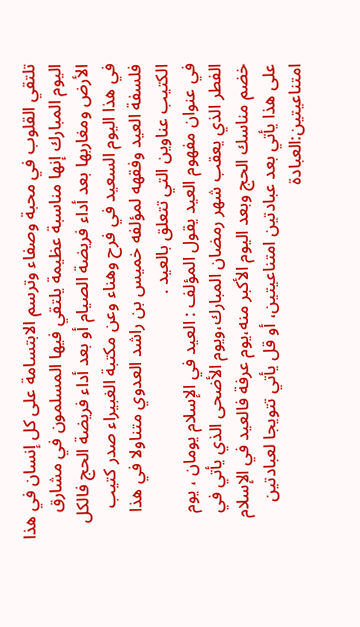تلتقي القلوب في محبة وصفاء وترسم الابتسامة على كل إنسان في هذا اليوم المبارك إنها مناسبة عظيمة يلتقي فيها المسلمون في مشارق الأرض ومغاربها بعد أداء فريضة الصيام أو بعد أداء فريضة الحج فالكل في هذا اليوم السعيد في فرح وهناء وعن مكتبة الغبيراء صدر كتيب فلسفة العيد وفقهه لمؤلفه خميس بن راشد العدوي متناولا في هذا الكتيب عناوين التي تتعلق بالعيد .
في عنوان مفهوم العيد يقول المؤلف : العيد في الإسلام يومان ، يوم الفطر الذي يعقب شهر رمضان المبارك،ويوم الأضحى الذي يأتي في خضم مناسك الحج وبعد اليوم الأكبر منه،يوم عرفة فالعيد في الإسلام على هذا يأتي بعد عبادتين امتناعيتين، أو قل يأتي تتويجا لعبادتين امتناعيتين:العبادة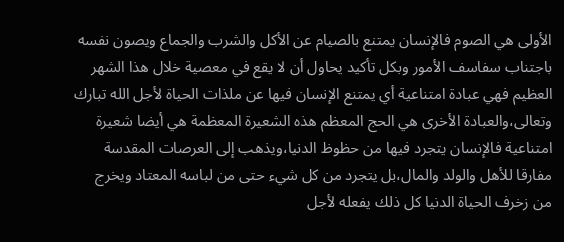الأولى هي الصوم فالإنسان يمتنع بالصيام عن الأكل والشرب والجماع ويصون نفسه باجتناب سفاسف الأمور وبكل تأكيد يحاول أن لا يقع في معصية خلال هذا الشهر العظيم فهي عبادة امتناعية أي يمتنع الإنسان فيها عن ملذات الحياة لأجل الله تبارك وتعالى،والعبادة الأخرى هي الحج المعظم هذه الشعيرة المعظمة هي أيضا شعيرة امتناعية فالإنسان يتجرد فيها من حظوظ الدنيا،ويذهب إلى العرصات المقدسة مفارقا للأهل والولد والمال،بل يتجرد من كل شيء حتى من لباسه المعتاد ويخرج من زخرف الحياة الدنيا كل ذلك يفعله لأجل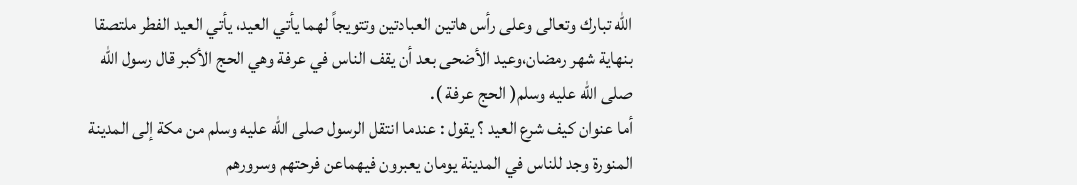الله تبارك وتعالى وعلى رأس هاتين العبادتين وتتويجاً لهما يأتي العيد، يأتي العيد الفطر ملتصقا بنهاية شهر رمضان،وعيد الأضحى بعد أن يقف الناس في عرفة وهي الحج الأكبر قال رسول الله صلى الله عليه وسلم( الحج عرفة ).
أما عنوان كيف شرع العيد ؟ يقول : عندما انتقل الرسول صلى الله عليه وسلم من مكة إلى المدينة المنورة وجد للناس في المدينة يومان يعبرون فيهماعن فرحتهم وسرورهم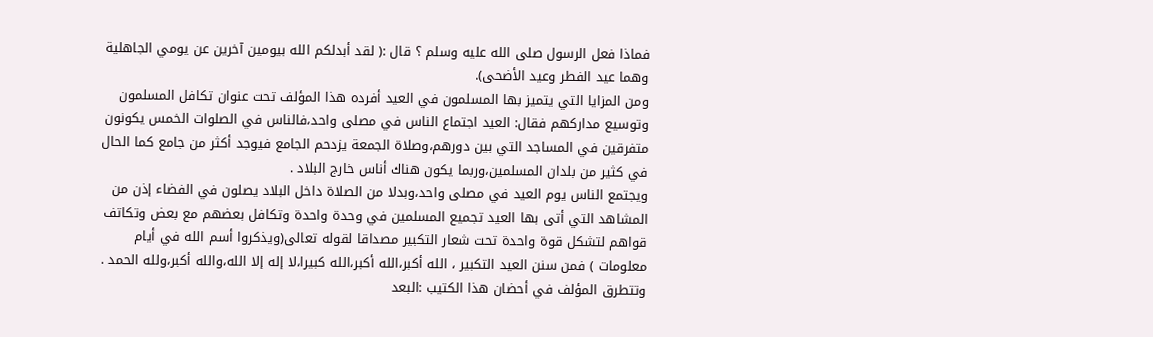فماذا فعل الرسول صلى الله عليه وسلم ؟ قال :( لقد أبدلكم الله بيومين آخرين عن يومي الجاهلية وهما عيد الفطر وعيد الأضحى).
ومن المزايا التي يتميز بها المسلمون في العيد أفرده هذا المؤلف تحت عنوان تكافل المسلمون وتوسيع مداركهم فقال: العيد اجتماع الناس في مصلى واحد،فالناس في الصلوات الخمس يكونون متفرقين في المساجد التي بين دورهم،وصلاة الجمعة يزدحم الجامع فيوجد أكثر من جامع كما الحال في كثير من بلدان المسلمين،وربما يكون هناك أناس خارج البلاد .
ويجتمع الناس يوم العيد في مصلى واحد،وبدلا من الصلاة داخل البلاد يصلون في الفضاء إذن من المشاهد التي أتى بها العيد تجميع المسلمين في وحدة واحدة وتكافل بعضهم مع بعض وتكاتف قواهم لتشكل قوة واحدة تحت شعار التكبير مصداقا لقوله تعالى(ويذكروا أسم الله في أيام معلومات ) فمن سنن العيد التكبير ، الله أكبر،الله أكبر،الله كبيرا،لا إله إلا الله،والله أكبر،ولله الحمد .
وتتطرق المؤلف في أحضان هذا الكتيب :البعد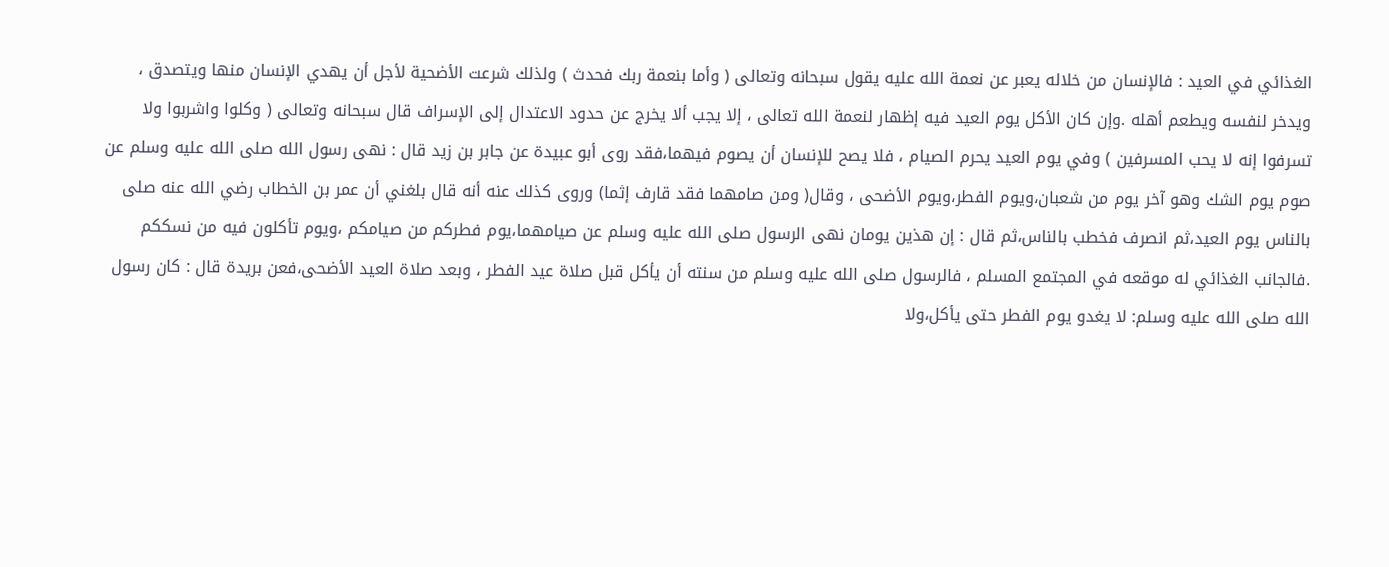الغذائي في العيد : فالإنسان من خلاله يعبر عن نعمة الله عليه يقول سبحانه وتعالى ( وأما بنعمة ربك فحدث ) ولذلك شرعت الأضحية لأجل أن يهدي الإنسان منها ويتصدق ، ويدخر لنفسه ويطعم أهله .وإن كان الأكل يوم العيد فيه إظهار لنعمة الله تعالى ، إلا يجب ألا يخرج عن حدود الاعتدال إلى الإسراف قال سبحانه وتعالى ( وكلوا واشربوا ولا تسرفوا إنه لا يحب المسرفين ) وفي يوم العيد يحرم الصيام ، فلا يصح للإنسان أن يصوم فيهما،فقد روى أبو عبيدة عن جابر بن زيد قال : نهى رسول الله صلى الله عليه وسلم عن صوم يوم الشك وهو آخر يوم من شعبان،ويوم الفطر،ويوم الأضحى ، وقال( ومن صامهما فقد قارف إثما) وروى كذلك عنه أنه قال بلغني أن عمر بن الخطاب رضي الله عنه صلى بالناس يوم العيد،ثم انصرف فخطب بالناس،ثم قال : إن هذين يومان نهى الرسول صلى الله عليه وسلم عن صيامهما،يوم فطركم من صيامكم ،ويوم تأكلون فيه من نسككم .فالجانب الغذائي له موقعه في المجتمع المسلم ، فالرسول صلى الله عليه وسلم من سنته أن يأكل قبل صلاة عيد الفطر ، وبعد صلاة العيد الأضحى،فعن بريدة قال : كان رسول الله صلى الله عليه وسلم: لا يغدو يوم الفطر حتى يأكل،ولا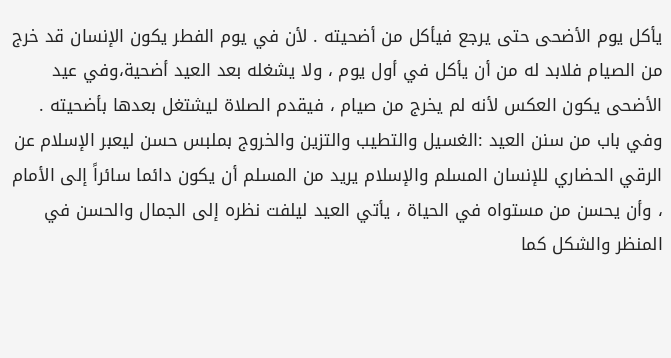يأكل يوم الأضحى حتى يرجع فيأكل من أضحيته . لأن في يوم الفطر يكون الإنسان قد خرج من الصيام فلابد له من أن يأكل في أول يوم ، ولا يشغله بعد العيد أضحية،وفي عيد الأضحى يكون العكس لأنه لم يخرج من صيام ، فيقدم الصلاة ليشتغل بعدها بأضحيته .
وفي باب من سنن العيد :الغسيل والتطيب والتزين والخروج بملبس حسن ليعبر الإسلام عن الرقي الحضاري للإنسان المسلم والإسلام يريد من المسلم أن يكون دائما سائراً إلى الأمام ، وأن يحسن من مستواه في الحياة ، يأتي العيد ليلفت نظره إلى الجمال والحسن في المنظر والشكل كما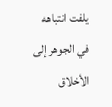يلفت انتباهه في الجوهر إلى الأخلاق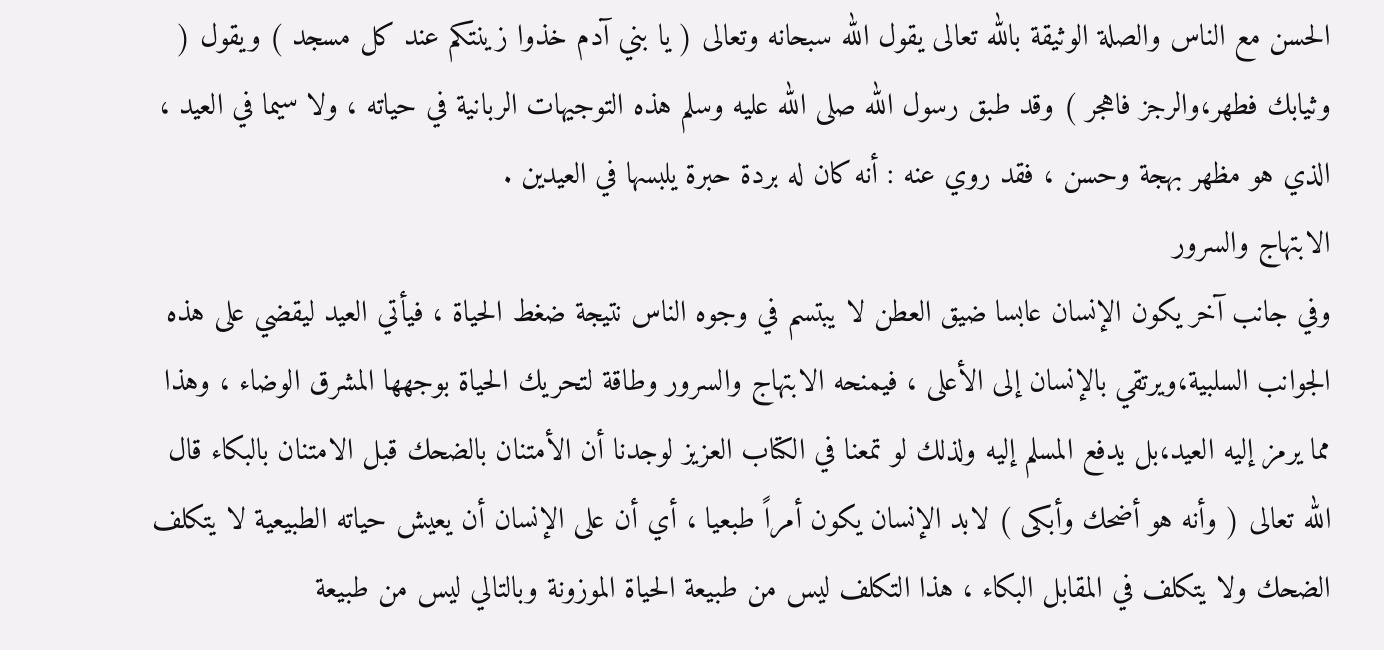الحسن مع الناس والصلة الوثيقة بالله تعالى يقول الله سبحانه وتعالى ( يا بني آدم خذوا زينتكم عند كل مسجد ) ويقول ( وثيابك فطهر،والرجز فاهجر ) وقد طبق رسول الله صلى الله عليه وسلم هذه التوجيهات الربانية في حياته ، ولا سيما في العيد ، الذي هو مظهر بهجة وحسن ، فقد روي عنه : أنه كان له بردة حبرة يلبسها في العيدين .
الابتهاج والسرور
وفي جانب آخر يكون الإنسان عابسا ضيق العطن لا يبتسم في وجوه الناس نتيجة ضغط الحياة ، فيأتي العيد ليقضي على هذه الجوانب السلبية،ويرتقي بالإنسان إلى الأعلى ، فيمنحه الابتهاج والسرور وطاقة لتحريك الحياة بوجهها المشرق الوضاء ، وهذا مما يرمز إليه العيد،بل يدفع المسلم إليه ولذلك لو تمعنا في الكتاب العزيز لوجدنا أن الأمتنان بالضحك قبل الامتنان بالبكاء قال الله تعالى ( وأنه هو أضحك وأبكى ) لابد الإنسان يكون أمراً طبعيا ، أي أن على الإنسان أن يعيش حياته الطبيعية لا يتكلف الضحك ولا يتكلف في المقابل البكاء ، هذا التكلف ليس من طبيعة الحياة الموزونة وبالتالي ليس من طبيعة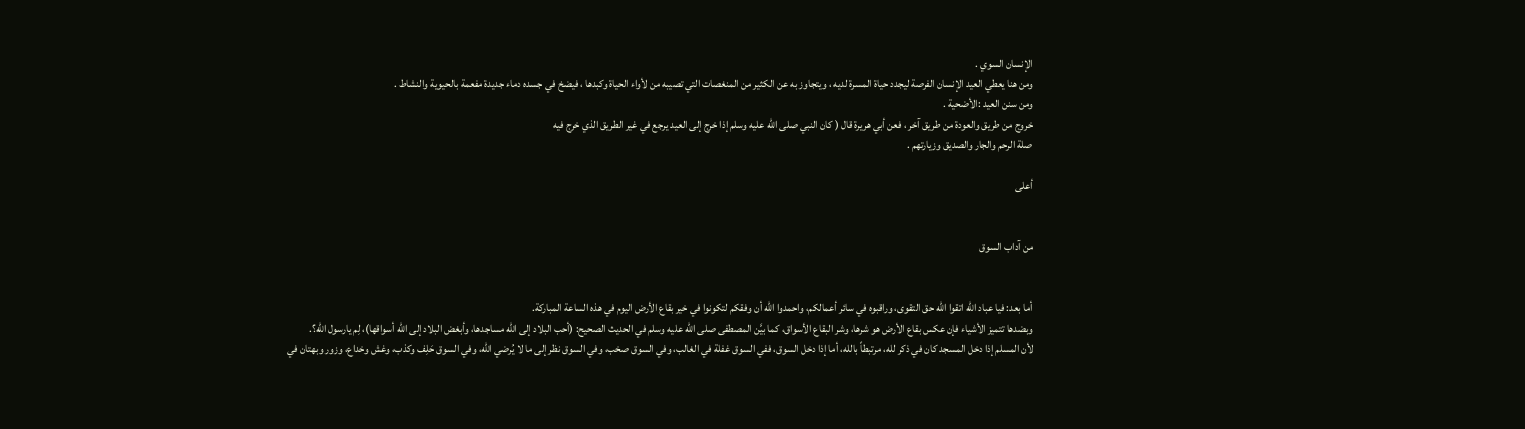الإنسان السوي .
ومن هنا يعطي العيد الإنسان الفرصة ليجدد حياة المسرة لديه ، ويتجاوز به عن الكثير من المنغصات التي تصيبه من لأواء الحياة وكبدها ، فيضخ في جسده دماء جديدة مفعمة بالحيوية والنشاط .
ومن سنن العيد :الأضحية .
خروج من طريق والعودة من طريق آخر ، فعن أبي هريرة قال ( كان النبي صلى الله عليه وسلم إذا خرج إلى العيد يرجع في غير الطريق الذي خرج فيه
صلة الرحم والجار والصديق وزيارتهم .

أعلى


من آداب السوق


أما بعد: فيا عباد الله اتقوا الله حق التقوى، وراقبوه في سائر أعمالكم، واحمدوا الله أن وفقكم لتكونوا في خير بقاع الأرض اليوم في هذه الساعة المباركة.
وبضدها تتميز الأشياء فإن عكس بقاع الأرض هو شرها، وشر البقاع الأسواق، كما بيَّن المصطفى صلى الله عليه وسلم في الحديث الصحيح: (أحب البلاد إلى الله مساجدها، وأبغض البلاد إلى الله أسواقها)، لِم يارسول الله؟.
لأن المسلم إذا دخل المسجد كان في ذكر لله، مرتبطاً بالله، أما إذا دخل السوق، ففي السوق غفلة في الغالب، وفي السوق صخب، وفي السوق نظر إلى ما لا يُرضي الله، وفي السوق حَلِف وكذب، وغش وخداع، وزور وبهتان في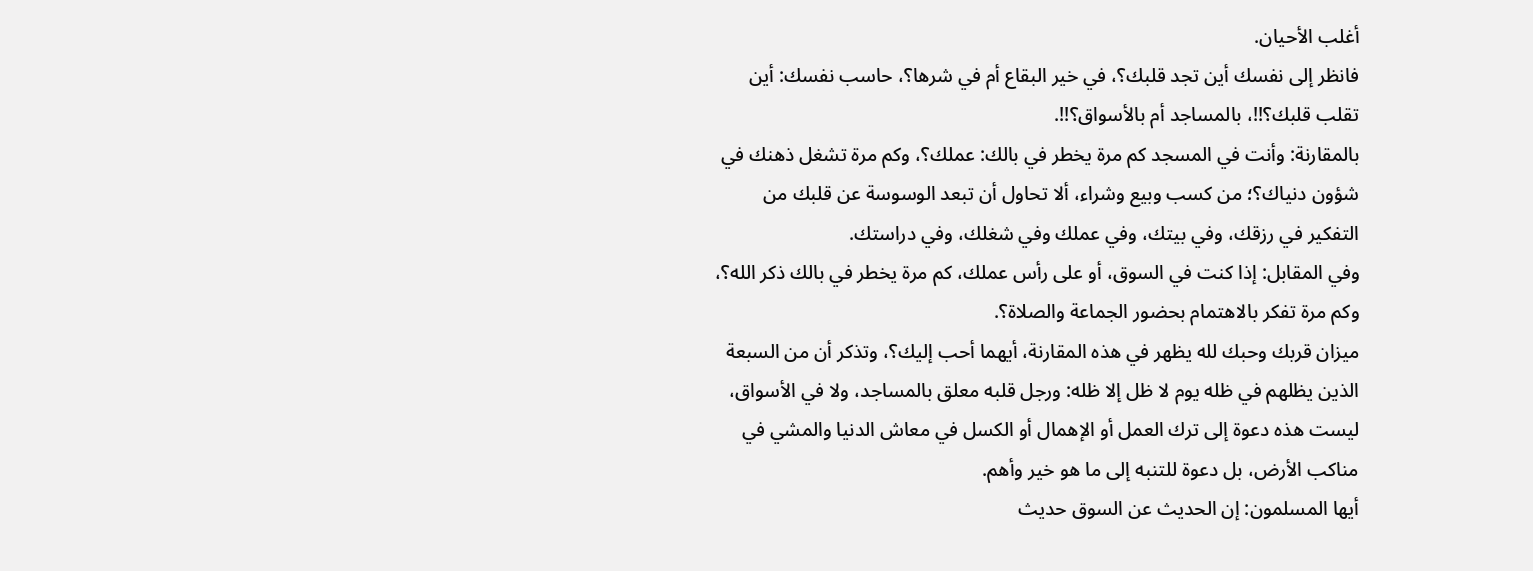أغلب الأحيان.
فانظر إلى نفسك أين تجد قلبك؟، في خير البقاع أم في شرها؟، حاسب نفسك: أين تقلب قلبك؟!!، بالمساجد أم بالأسواق؟!!.
بالمقارنة: وأنت في المسجد كم مرة يخطر في بالك: عملك؟، وكم مرة تشغل ذهنك في شؤون دنياك؟؛ من كسب وبيع وشراء، ألا تحاول أن تبعد الوسوسة عن قلبك من التفكير في رزقك، وفي بيتك، وفي عملك وفي شغلك، وفي دراستك.
وفي المقابل: إذا كنت في السوق، أو على رأس عملك، كم مرة يخطر في بالك ذكر الله؟، وكم مرة تفكر بالاهتمام بحضور الجماعة والصلاة؟.
ميزان قربك وحبك لله يظهر في هذه المقارنة، أيهما أحب إليك؟، وتذكر أن من السبعة الذين يظلهم في ظله يوم لا ظل إلا ظله: ورجل قلبه معلق بالمساجد، ولا في الأسواق، ليست هذه دعوة إلى ترك العمل أو الإهمال أو الكسل في معاش الدنيا والمشي في مناكب الأرض، بل دعوة للتنبه إلى ما هو خير وأهم.
أيها المسلمون: إن الحديث عن السوق حديث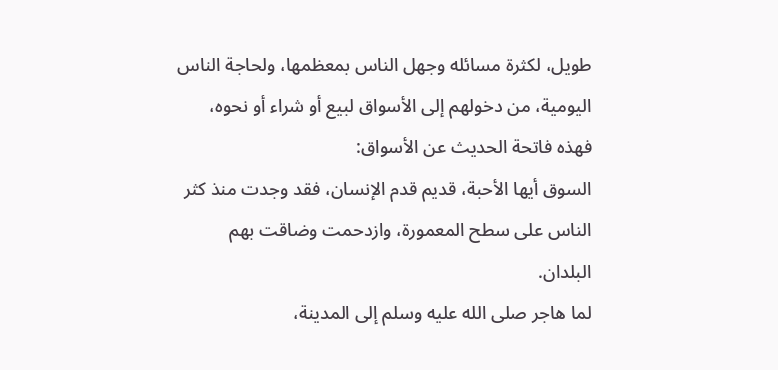طويل، لكثرة مسائله وجهل الناس بمعظمها، ولحاجة الناس اليومية، من دخولهم إلى الأسواق لبيع أو شراء أو نحوه، فهذه فاتحة الحديث عن الأسواق:
السوق أيها الأحبة، قديم قدم الإنسان، فقد وجدت منذ كثر الناس على سطح المعمورة، وازدحمت وضاقت بهم البلدان.
لما هاجر صلى الله عليه وسلم إلى المدينة،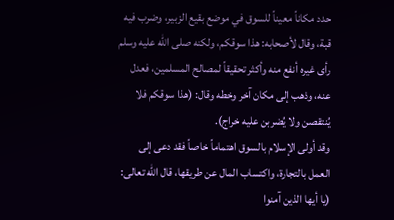حدد مكاناً معيناً للسوق في موضع بقيع الزبير، وضرب فيه قبة، وقال لأصحابه: هذا سوقكم، ولكنه صلى الله عليه وسلم رأى غيره أنفع منه وأكثر تحقيقاً لمصالح المسلمين، فعدل عنه، وذهب إلى مكان آخر وخطه وقال: (هذا سوقكم فلا يُنتقصن ولا يُضربن عليه خراج).
وقد أولى الإسلام بالسوق اهتماماً خاصاً فقد دعى إلى العمل بالتجارة، واكتساب المال عن طريقها، قال الله تعالى: (يا أيها الذين آمنوا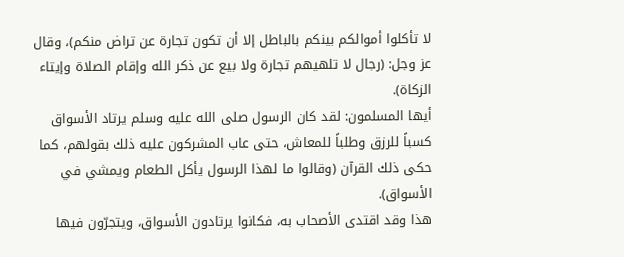لا تأكلوا أموالكم بينكم بالباطل إلا أن تكون تجارة عن تراض منكم)، وقال عز وجل: (رجال لا تلهيهم تجارة ولا بيع عن ذكر الله وإقام الصلاة وإيتاء الزكاة).
أيها المسلمون: لقد كان الرسول صلى الله عليه وسلم يرتاد الأسواق كسباً للرزق وطلباً للمعاش، حتى عاب المشركون عليه ذلك بقولهم، كما حكى ذلك القرآن (وقالوا ما لهذا الرسول يأكل الطعام ويمشي في الأسواق).
هذا وقد اقتدى الأصحاب به، فكانوا يرتادون الأسواق، ويتجرّون فيها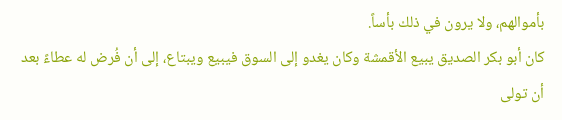بأموالهم، ولا يرون في ذلك بأساً.
كان أبو بكر الصديق يبيع الأقمشة وكان يغدو إلى السوق فيبيع ويبتاع، إلى أن فُرض له عطاءً بعد أن تولى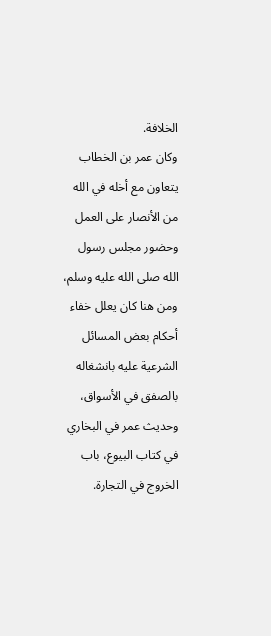الخلافة.
وكان عمر بن الخطاب يتعاون مع أخله في الله من الأنصار على العمل وحضور مجلس رسول الله صلى الله عليه وسلم، ومن هنا كان يعلل خفاء أحكام بعض المسائل الشرعية عليه بانشغاله بالصفق في الأسواق، وحديث عمر في البخاري في كتاب البيوع، باب الخروج في التجارة.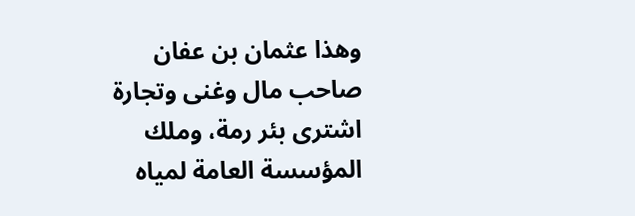وهذا عثمان بن عفان صاحب مال وغنى وتجارة اشترى بئر رمة، وملك المؤسسة العامة لمياه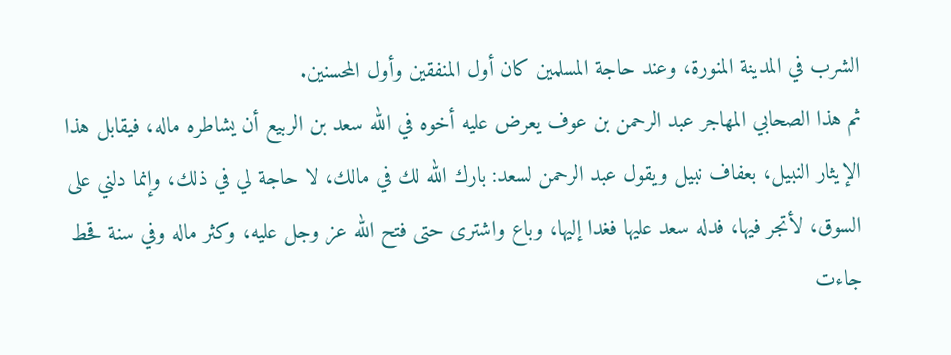الشرب في المدينة المنورة، وعند حاجة المسلمين كان أول المنفقين وأول المحسنين.
ثم هذا الصحابي المهاجر عبد الرحمن بن عوف يعرض عليه أخوه في الله سعد بن الربيع أن يشاطره ماله، فيقابل هذا الإيثار النبيل، بعفاف نبيل ويقول عبد الرحمن لسعد: بارك الله لك في مالك، لا حاجة لي في ذلك، وإنما دلني على السوق، لأتجر فيها، فدله سعد عليها فغدا إليها، وباع واشترى حتى فتح الله عز وجل عليه، وكثر ماله وفي سنة قحط جاءت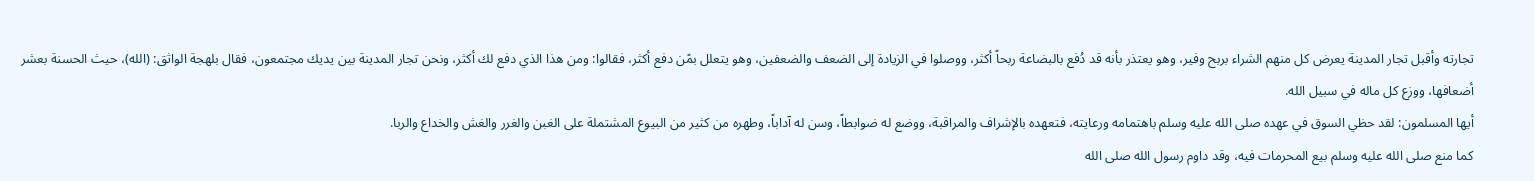تجارته وأقبل تجار المدينة يعرض كل منهم الشراء بربح وفير، وهو يعتذر بأنه قد دُفع بالبضاعة ربحاً أكثر، ووصلوا في الزيادة إلى الضعف والضعفين، وهو يتعلل بمًن دفع أكثر، فقالوا: ومن هذا الذي دفع لك أكثر، ونحن تجار المدينة بين يديك مجتمعون، فقال بلهجة الواثق: (الله)، حيث الحسنة بعشر أضعافها، ووزع كل ماله في سبيل الله.
أيها المسلمون: لقد حظي السوق في عهده صلى الله عليه وسلم باهتمامه ورعايته، فتعهده بالإشراف والمراقبة، ووضع له ضوابطاً، وسن له آداباً، وطهره من كثير من البيوع المشتملة على الغبن والغرر والغش والخداع والربا.
كما منع صلى الله عليه وسلم بيع المحرمات فيه، وقد داوم رسول الله صلى الله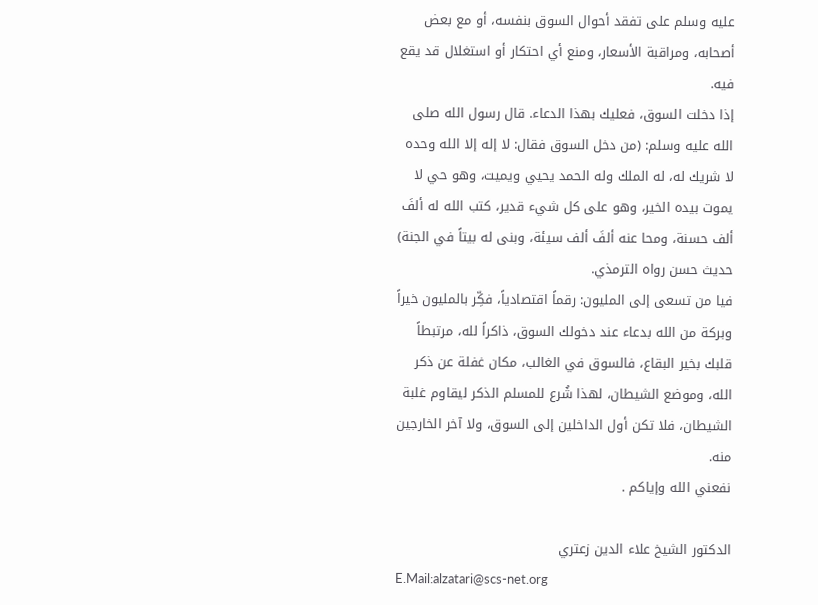عليه وسلم على تفقد أحوال السوق بنفسه، أو مع بعض أصحابه، ومراقبة الأسعار، ومنع أي احتكار أو استغلال قد يقع فيه.
إذا دخلت السوق، فعليك بهذا الدعاء. قال رسول الله صلى الله عليه وسلم: (من دخل السوق فقال: لا إله إلا الله وحده لا شريك له، له الملك وله الحمد يحيي ويميت، وهو حي لا يموت بيده الخير، وهو على كل شيء قدير، كتب الله له ألفَ ألف حسنة، ومحا عنه ألفَ ألف سيئة، وبنى له بيتاً في الجنة) حديث حسن رواه الترمذي.
فيا من تسعى إلى المليون: رقماً اقتصادياً، فكِّر بالمليون خيراً وبركة من الله بدعاء عند دخولك السوق، ذاكراً لله، مرتبطاً قلبك بخير البقاع، فالسوق في الغالب، مكان غفلة عن ذكر الله، وموضع الشيطان، لهذا شُرع للمسلم الذكر ليقاوم غلبة الشيطان، فلا تكن أول الداخلين إلى السوق، ولا آخر الخارجين منه.
نفعني الله وإياكم .

الدكتور الشيخ علاء الدين زعتري
E.Mail:alzatari@scs-net.org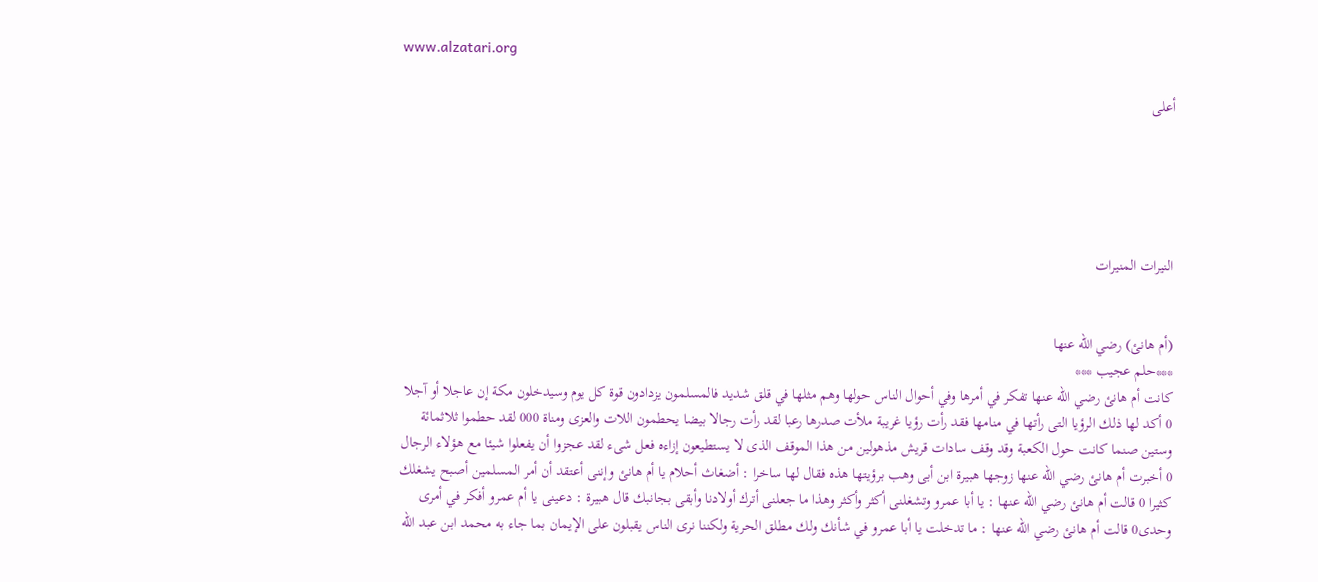www.alzatari.org

أعلى





النيرات المنيرات


(أم هانئ) رضي الله عنها
***حلم عجيب ***
كانت أم هانئ رضي الله عنها تفكر في أمرها وفي أحوال الناس حولها وهم مثلها في قلق شديد فالمسلمون يزدادون قوة كل يوم وسيدخلون مكة إن عاجلا أو آجلا 0 أكد لها ذلك الرؤيا التى رأتها في منامها فقد رأت رؤيا غريبة ملأت صدرها رعبا لقد رأت رجالا بيضا يحطمون اللات والعزى ومناة 000 لقد حطموا ثلاثمائة وستين صنما كانت حول الكعبة وقد وقف سادات قريش مذهولين من هذا الموقف الذى لا يستطيعون إزاءه فعل شىء لقد عجزوا أن يفعلوا شيئا مع هؤلاء الرجال 0 أخبرت أم هانئ رضي الله عنها زوجها هبيرة ابن أبى وهب برؤيتها هذه فقال لها ساخرا : أضغاث أحلام يا أم هانئ وإننى أعتقد أن أمر المسلمين أصبح يشغلك كثيرا 0 قالت أم هانئ رضي الله عنها : يا أبا عمرو وتشغلنى أكثر وأكثر وهذا ما جعلنى أترك أولادنا وأبقى بجانبك قال هبيرة : دعينى يا أم عمرو أفكر في أمرى وحدى0 قالت أم هانئ رضي الله عنها : ما تدخلت يا أبا عمرو في شأنك ولك مطلق الحرية ولكننا نرى الناس يقبلون على الإيمان بما جاء به محمد ابن عبد الله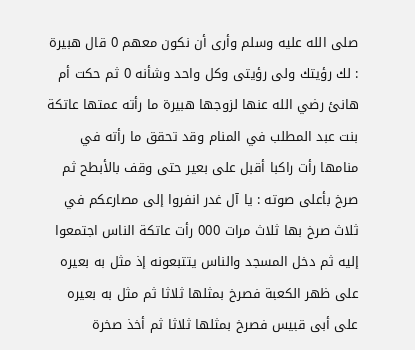صلى الله عليه وسلم وأرى أن نكون معهم 0 قال هبيرة : لك رؤيتك ولى رؤيتى وكل واحد وشأنه 0 ثم حكت أم هانئ رضي الله عنها لزوجها هبيرة ما رأته عمتها عاتكة بنت عبد المطلب في المنام وقد تحقق ما رأته في منامها رأت راكبا أقبل على بعير حتى وقف بالأبطح ثم صرخ بأعلى صوته : يا آل غدر انفروا إلى مصارعكم في ثلاث صرخ بها ثلاث مرات 000 رأت عاتكة الناس اجتمعوا إليه ثم دخل المسجد والناس يتتبعونه إذ مثل به بعيره على ظهر الكعبة فصرخ بمثلها ثلاثا ثم مثل به بعيره على أبى قبيس فصرخ بمثلها ثلاثا ثم أخذ صخرة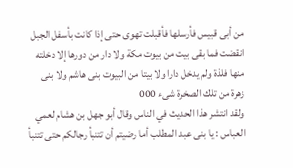من أبى قبيس فأرسلها فأقبلت تهوى حتى إذا كانت بأسفل الجبل انقضت فما بقى بيت من بيوت مكة ولا دار من دورها إلا دخلته منها فلذة ولم يدخل دارا ولا بيتا من البيوت بنى هاشم ولا بنى زهرة من تلك الصخرة شىء 000
ولقد انتشر هذا الحديث في الناس وقال أبو جهل بن هشام لعمي العباس : يا بنى عبد المطلب أما رضيتم أن تتنبأ رجالكم حتى تتنبأ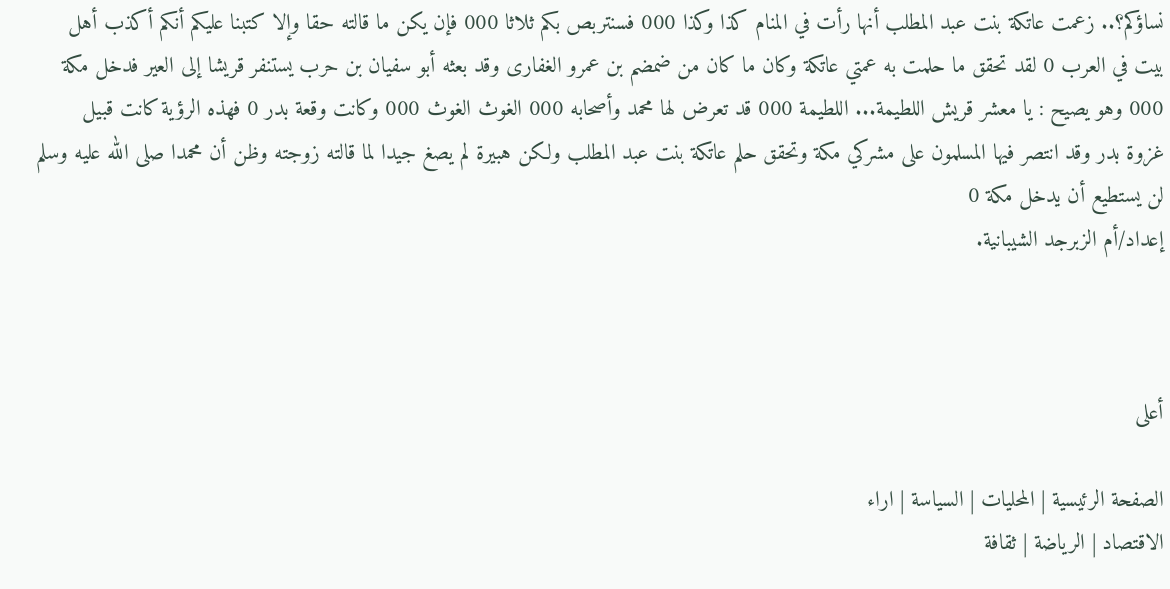نساؤكم؟.. زعمت عاتكة بنت عبد المطلب أنها رأت في المنام كذا وكذا 000 فسنتربص بكم ثلاثا 000 فإن يكن ما قالته حقا وإلا كتبنا عليكم أنكم أكذب أهل بيت في العرب 0 لقد تحقق ما حلمت به عمتي عاتكة وكان ما كان من ضمضم بن عمرو الغفارى وقد بعثه أبو سفيان بن حرب يستنفر قريشا إلى العير فدخل مكة 000 وهو يصيح : يا معشر قريش اللطيمة... اللطيمة 000 قد تعرض لها محمد وأصحابه 000 الغوث الغوث 000 وكانت وقعة بدر 0 فهذه الرؤية كانت قبيل غزوة بدر وقد انتصر فيها المسلمون على مشركي مكة وتحقق حلم عاتكة بنت عبد المطلب ولكن هبيرة لم يصغ جيدا لما قالته زوجته وظن أن محمدا صلى الله عليه وسلم لن يستطيع أن يدخل مكة 0
إعداد/أم الزبرجد الشيبانية.



أعلى

الصفحة الرئيسية | المحليات | السياسة | اراء
الاقتصاد | الرياضة | ثقافة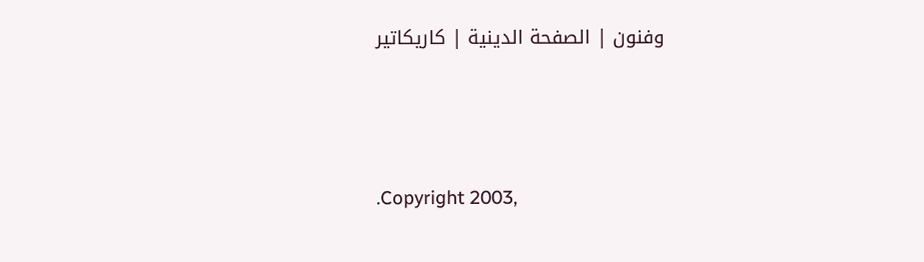وفنون | الصفحة الدينية | كاريكاتير





.Copyright 2003,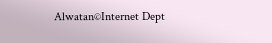Alwatan©Internet Dept